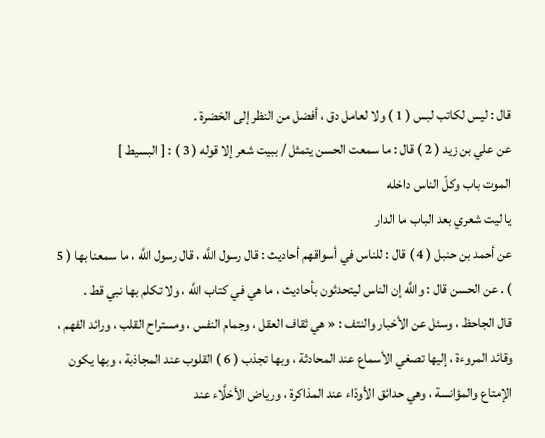قال : ليس لكاتب لبس ( 1 ) ولا لعامل دق ، أفضل من النظر إلى الخضرة .
عن علي بن زيد ( 2 ) قال : ما سمعت الحسن يتمثل / ببيت شعر إلا قوله ( 3 ) : [ البسيط ]
الموت باب وكلّ الناس داخله
يا ليت شعري بعد الباب ما الدار
عن أحمد بن حنبل ( 4 ) قال : للناس في أسواقهم أحاديث : قال رسول اللَّه ، قال رسول اللَّه ، ما سمعنا بها ( 5 ) . عن الحسن قال : واللَّه إن الناس ليتحدثون بأحاديث ، ما هي في كتاب اللَّه ، ولا تكلم بها نبي قط .
قال الجاحظ ، وسئل عن الأخبار والنتف : « هي ثقاف العقل ، وجمام النفس ، ومستراح القلب ، ورائد الفهم ، وقائد المروءة ، إليها تصغي الأسماع عند المحادثة ، وبها تجذب ( 6 ) القلوب عند المجاذبة ، وبها يكون الإمتاع والمؤانسة ، وهي حدائق الأودّاء عند المذاكرة ، ورياض الأخلَّاء عند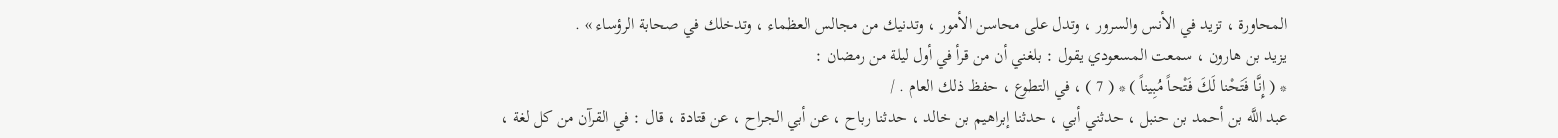المحاورة ، تزيد في الأنس والسرور ، وتدل على محاسن الأمور ، وتدنيك من مجالس العظماء ، وتدخلك في صحابة الرؤساء » .
يزيد بن هارون ، سمعت المسعودي يقول : بلغني أن من قرأ في أول ليلة من رمضان :
* ( إِنَّا فَتَحْنا لَكَ فَتْحاً مُبِيناً ) * ( 7 ) ، في التطوع ، حفظ ذلك العام . /
عبد اللَّه بن أحمد بن حنبل ، حدثني أبي ، حدثنا إبراهيم بن خالد ، حدثنا رباح ، عن أبي الجراح ، عن قتادة ، قال : في القرآن من كل لغة ،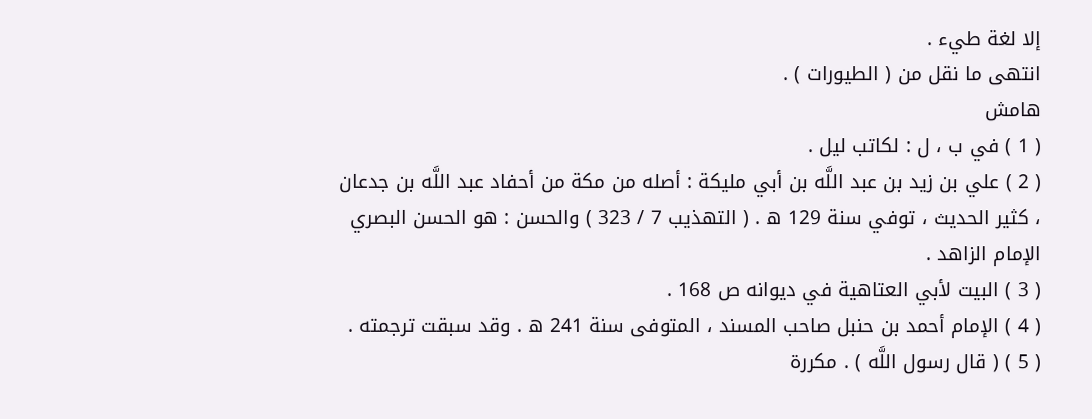إلا لغة طيء .
انتهى ما نقل من ( الطيورات ) .
هامش
( 1 ) في ب ، ل : لكاتب ليل .
( 2 ) علي بن زيد بن عبد اللَّه بن أبي مليكة : أصله من مكة من أحفاد عبد اللَّه بن جدعان ، كثير الحديث ، توفي سنة 129 ه . ( التهذيب 7 / 323 ) والحسن : هو الحسن البصري الإمام الزاهد .
( 3 ) البيت لأبي العتاهية في ديوانه ص 168 .
( 4 ) الإمام أحمد بن حنبل صاحب المسند ، المتوفى سنة 241 ه . وقد سبقت ترجمته .
( 5 ) ( قال رسول اللَّه ) . مكررة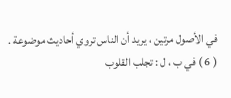في الأصول مرتين ، يريد أن الناس تروي أحاديث موضوعة .
( 6 ) في ب ، ل : تجلب القلوب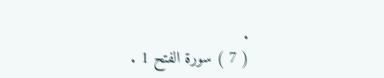.
( 7 ) سورة الفتح 1 .